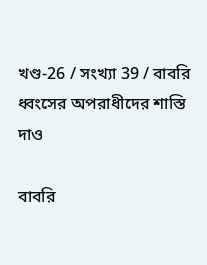খণ্ড-26 / সংখ্যা 39 / বাবরি ধ্বংসের অপরাধীদের শাস্তি দাও

বাবরি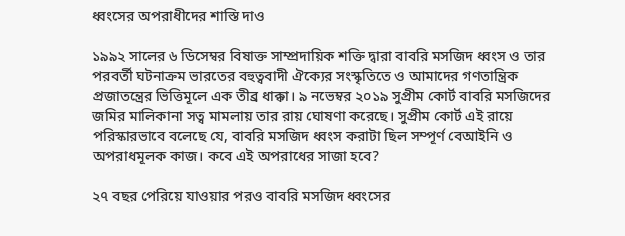ধ্বংসের অপরাধীদের শাস্তি দাও

১৯৯২ সালের ৬ ডিসেম্বর বিষাক্ত সাম্প্রদায়িক শক্তি দ্বারা বাবরি মসজিদ ধ্বংস ও তার পরবর্তী ঘটনাক্রম ভারতের বহুত্ববাদী ঐক্যের সংস্কৃতিতে ও আমাদের গণতান্ত্রিক প্রজাতন্ত্রের ভিত্তিমূলে এক তীব্র ধাক্কা। ৯ নভেম্বর ২০১৯ সুপ্রীম কোর্ট বাবরি মসজিদের জমির মালিকানা সত্ব মামলায় তার রায় ঘোষণা করেছে। সুপ্রীম কোর্ট এই রায়ে পরিস্কারভাবে বলেছে যে, বাবরি মসজিদ ধ্বংস করাটা ছিল সম্পূর্ণ বেআইনি ও অপরাধমূলক কাজ। কবে এই অপরাধের সাজা হবে?

২৭ বছর পেরিয়ে যাওয়ার পরও বাবরি মসজিদ ধ্বংসের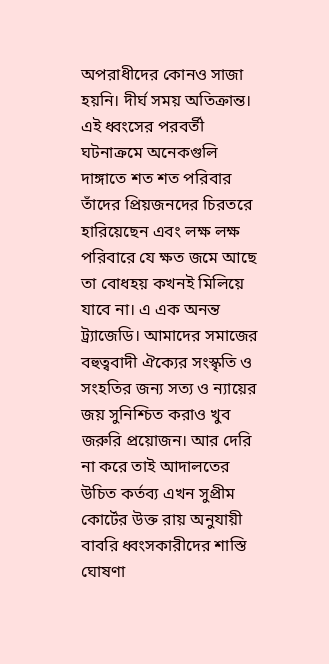অপরাধীদের কোনও সাজা হয়নি। দীর্ঘ সময় অতিক্রান্ত। এই ধ্বংসের পরবর্তী ঘটনাক্রমে অনেকগুলি দাঙ্গাতে শত শত পরিবার তাঁদের প্রিয়জনদের চিরতরে হারিয়েছেন এবং লক্ষ লক্ষ পরিবারে যে ক্ষত জমে আছে তা বোধহয় কখনই মিলিয়ে যাবে না। এ এক অনন্ত ট্র্যাজেডি। আমাদের সমাজের বহুত্ববাদী ঐক্যের সংস্কৃতি ও সংহতির জন্য সত্য ও ন্যায়ের জয় সুনিশ্চিত করাও খুব জরুরি প্রয়োজন। আর দেরি না করে তাই আদালতের উচিত কর্তব্য এখন সুপ্রীম কোর্টের উক্ত রায় অনুযায়ী বাবরি ধ্বংসকারীদের শাস্তি ঘোষণা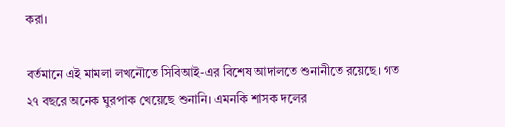করা।

বর্তমানে এই মামলা লখনৌতে সিবিআই-এর বিশেষ আদালতে শুনানীতে রয়েছে। গত ২৭ বছরে অনেক ঘুরপাক খেয়েছে শুনানি। এমনকি শাসক দলের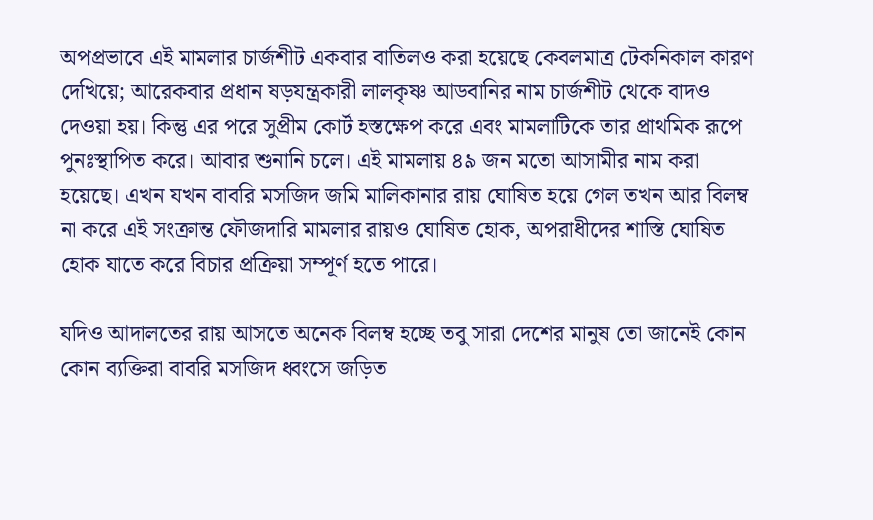অপপ্রভাবে এই মামলার চার্জশীট একবার বাতিলও করা হয়েছে কেবলমাত্র টেকনিকাল কারণ দেখিয়ে; আরেকবার প্রধান ষড়যন্ত্রকারী লালকৃষ্ণ আডবানির নাম চার্জশীট থেকে বাদও দেওয়া হয়। কিন্তু এর পরে সুপ্রীম কোর্ট হস্তক্ষেপ করে এবং মামলাটিকে তার প্রাথমিক রূপে পুনঃস্থাপিত করে। আবার শুনানি চলে। এই মামলায় ৪৯ জন মতো আসামীর নাম করা হয়েছে। এখন যখন বাবরি মসজিদ জমি মালিকানার রায় ঘোষিত হয়ে গেল তখন আর বিলম্ব না করে এই সংক্রান্ত ফৌজদারি মামলার রায়ও ঘোষিত হোক, অপরাধীদের শাস্তি ঘোষিত হোক যাতে করে বিচার প্রক্রিয়া সম্পূর্ণ হতে পারে।

যদিও আদালতের রায় আসতে অনেক বিলম্ব হচ্ছে তবু সারা দেশের মানুষ তো জানেই কোন কোন ব্যক্তিরা বাবরি মসজিদ ধ্বংসে জড়িত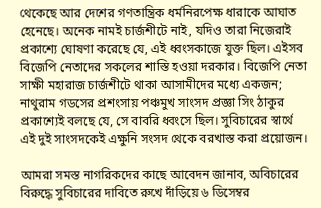থেকেছে আর দেশের গণতান্ত্রিক ধর্মনিরপেক্ষ ধারাকে আঘাত হেনেছে। অনেক নামই চার্জশীটে নাই, যদিও তারা নিজেরাই প্রকাশ্যে ঘোষণা করেছে যে, এই ধ্বংসকাজে যুক্ত ছিল। এইসব বিজেপি নেতাদের সকলের শাস্তি হওয়া দরকার। বিজেপি নেতা সাক্ষী মহারাজ চার্জশীটে থাকা আসামীদের মধ্যে একজন; নাথুরাম গডসের প্রশংসায় পঞ্চমুখ সাংসদ প্রজ্ঞা সিং ঠাকুর প্রকাশ্যেই বলছে যে, সে বাবরি ধ্বংসে ছিল। সুবিচারের স্বার্থে এই দুই সাংসদকেই এক্ষুনি সংসদ থেকে বরখাস্ত করা প্রয়োজন।

আমরা সমস্ত নাগরিকদের কাছে আবেদন জানাব, অবিচারের বিরুদ্ধে সুবিচারের দাবিতে রুখে দাঁড়িয়ে ৬ ডিসেম্বর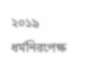২০১৯ ধর্মনিরপেক্ষ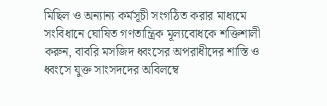মিছিল ও অন্যান্য কর্মসূচী সংগঠিত করার মাধ্যমে সংবিধানে ঘোষিত গণতান্ত্রিক মূল্যবোধকে শক্তিশালী করুন, বাবরি মসজিদ ধ্বংসের অপরাধীদের শাস্তি ও ধ্বংসে যুক্ত সাংসদদের অবিলম্বে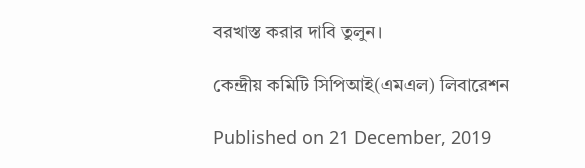বরখাস্ত করার দাবি তুলুন।

কেন্দ্রীয় কমিটি সিপিআই(এমএল) লিবারেশন

Published on 21 December, 2019